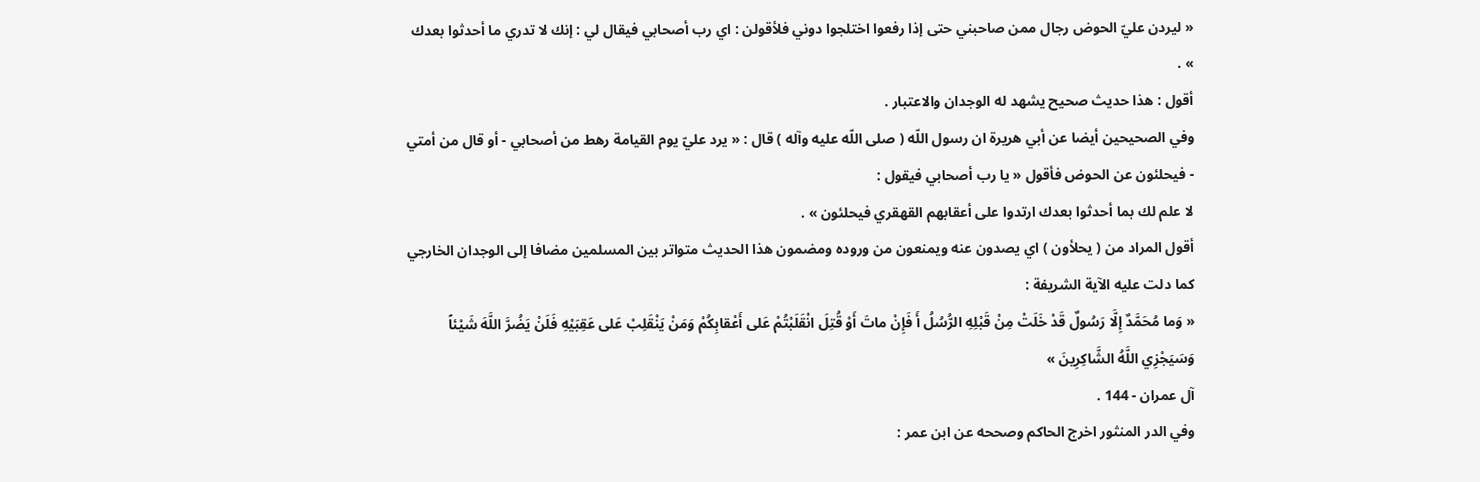« ليردن عليّ الحوض رجال ممن صاحبني حتى إذا رفعوا اختلجوا دوني فلأقولن : اي رب أصحابي فيقال لي : إنك لا تدري ما أحدثوا بعدك » .
أقول : هذا حديث صحيح يشهد له الوجدان والاعتبار .
وفي الصحيحين أيضا عن أبي هريرة ان رسول اللّه ( صلى اللّه عليه وآله ) قال : « يرد عليّ يوم القيامة رهط من أصحابي - أو قال من أمتي - فيحلئون عن الحوض فأقول « يا رب أصحابي فيقول :
لا علم لك بما أحدثوا بعدك ارتدوا على أعقابهم القهقري فيحلئون » .
أقول المراد من ( يحلأون ) اي يصدون عنه ويمنعون من وروده ومضمون هذا الحديث متواتر بين المسلمين مضافا إلى الوجدان الخارجي كما دلت عليه الآية الشريفة :
« وَما مُحَمَّدٌ إِلَّا رَسُولٌ قَدْ خَلَتْ مِنْ قَبْلِهِ الرُّسُلُ أَ فَإِنْ ماتَ أَوْ قُتِلَ انْقَلَبْتُمْ عَلى أَعْقابِكُمْ وَمَنْ يَنْقَلِبْ عَلى عَقِبَيْهِ فَلَنْ يَضُرَّ اللَّهَ شَيْئاً وَسَيَجْزِي اللَّهُ الشَّاكِرِينَ »
آل عمران - 144 .
وفي الدر المنثور اخرج الحاكم وصححه عن ابن عمر :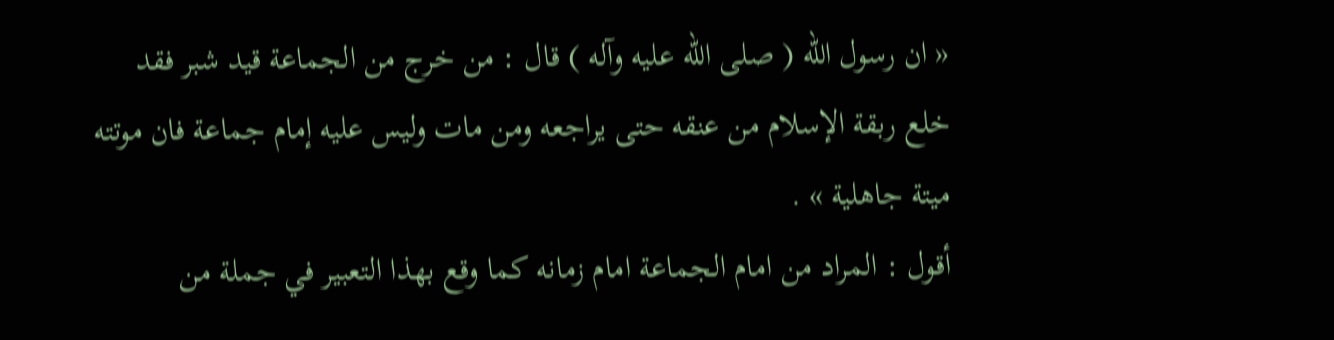« ان رسول اللّه ( صلى اللّه عليه وآله ) قال : من خرج من الجماعة قيد شبر فقد خلع ربقة الإسلام من عنقه حتى يراجعه ومن مات وليس عليه إمام جماعة فان موتته ميتة جاهلية » .
أقول : المراد من امام الجماعة امام زمانه كما وقع بهذا التعبير في جملة من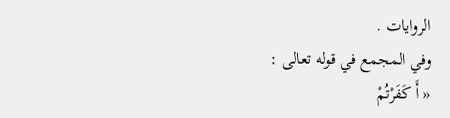الروايات .
وفي المجمع في قوله تعالى :
« أَ كَفَرْتُمْ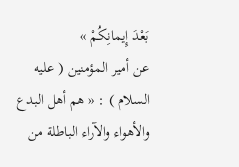بَعْدَ إِيمانِكُمْ »
عن أمير المؤمنين ( عليه السلام ) : « هم أهل البدع والأهواء والآراء الباطلة من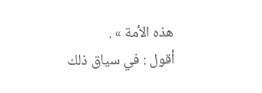هذه الأمة » .
أقول : في سياق ذلك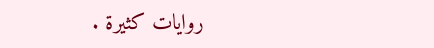روايات كثيرة .